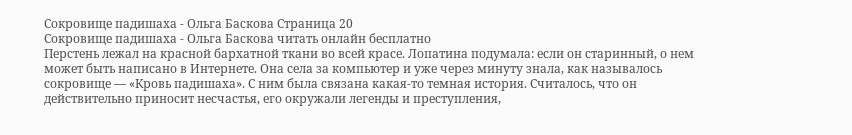Сокровище падишаха - Ольга Баскова Страница 20
Сокровище падишаха - Ольга Баскова читать онлайн бесплатно
Перстень лежал на красной бархатной ткани во всей красе. Лопатина подумала: если он старинный, о нем может быть написано в Интернете. Она села за компьютер и уже через минуту знала, как называлось сокровище — «Кровь падишаха». С ним была связана какая-то темная история. Считалось, что он действительно приносит несчастья, его окружали легенды и преступления,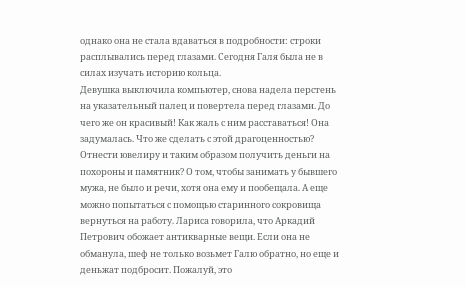однако она не стала вдаваться в подробности: строки расплывались перед глазами. Сегодня Галя была не в силах изучать историю кольца.
Девушка выключила компьютер, снова надела перстень на указательный палец и повертела перед глазами. До чего же он красивый! Как жаль с ним расставаться! Она задумалась. Что же сделать с этой драгоценностью? Отнести ювелиру и таким образом получить деньги на похороны и памятник? О том, чтобы занимать у бывшего мужа, не было и речи, хотя она ему и пообещала. А еще можно попытаться с помощью старинного сокровища вернуться на работу. Лариса говорила, что Аркадий Петрович обожает антикварные вещи. Если она не обманула, шеф не только возьмет Галю обратно, но еще и деньжат подбросит. Пожалуй, это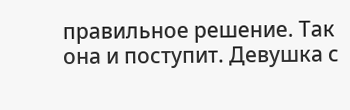правильное решение. Так она и поступит. Девушка с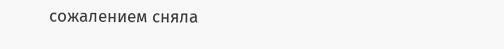сожалением сняла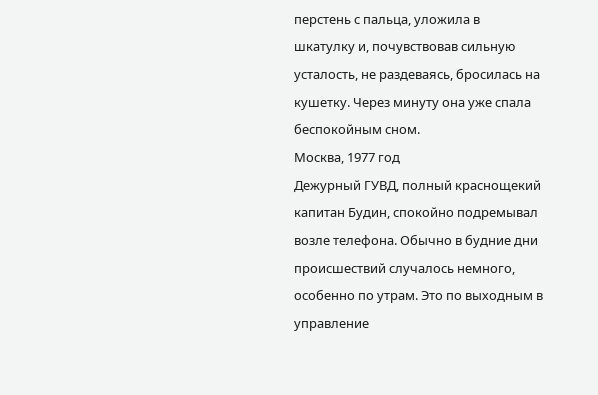перстень с пальца, уложила в шкатулку и, почувствовав сильную усталость, не раздеваясь, бросилась на кушетку. Через минуту она уже спала беспокойным сном.
Москва, 1977 год
Дежурный ГУВД, полный краснощекий капитан Будин, спокойно подремывал возле телефона. Обычно в будние дни происшествий случалось немного, особенно по утрам. Это по выходным в управление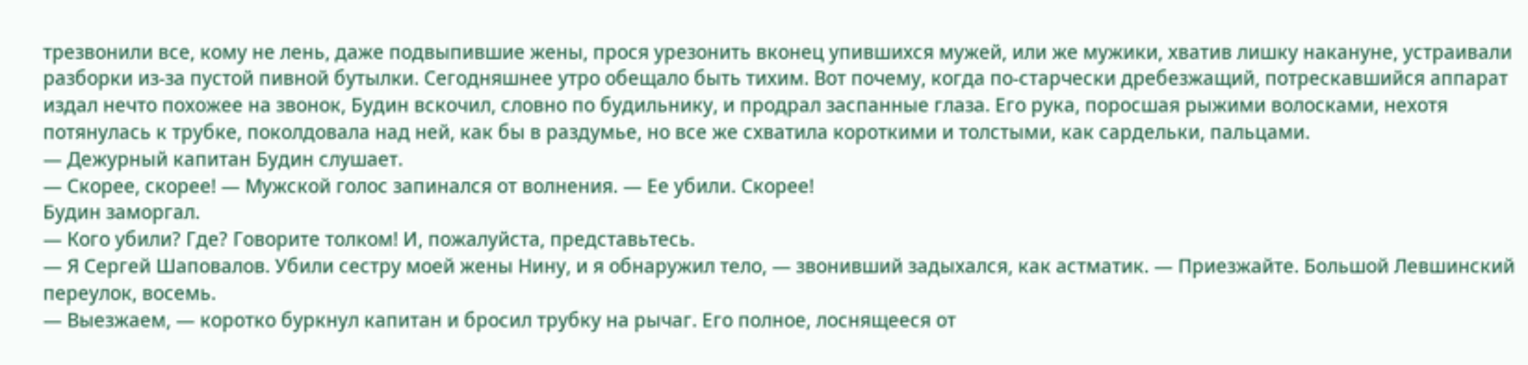трезвонили все, кому не лень, даже подвыпившие жены, прося урезонить вконец упившихся мужей, или же мужики, хватив лишку накануне, устраивали разборки из-за пустой пивной бутылки. Сегодняшнее утро обещало быть тихим. Вот почему, когда по-старчески дребезжащий, потрескавшийся аппарат издал нечто похожее на звонок, Будин вскочил, словно по будильнику, и продрал заспанные глаза. Его рука, поросшая рыжими волосками, нехотя потянулась к трубке, поколдовала над ней, как бы в раздумье, но все же схватила короткими и толстыми, как сардельки, пальцами.
— Дежурный капитан Будин слушает.
— Скорее, скорее! — Мужской голос запинался от волнения. — Ее убили. Скорее!
Будин заморгал.
— Кого убили? Где? Говорите толком! И, пожалуйста, представьтесь.
— Я Сергей Шаповалов. Убили сестру моей жены Нину, и я обнаружил тело, — звонивший задыхался, как астматик. — Приезжайте. Большой Левшинский переулок, восемь.
— Выезжаем, — коротко буркнул капитан и бросил трубку на рычаг. Его полное, лоснящееся от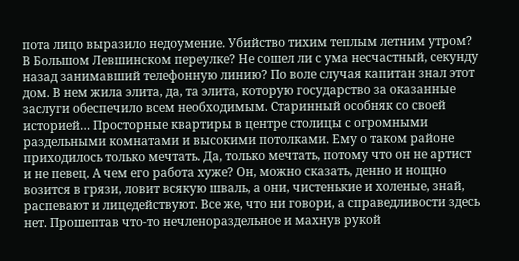пота лицо выразило недоумение. Убийство тихим теплым летним утром? В Большом Левшинском переулке? Не сошел ли с ума несчастный, секунду назад занимавший телефонную линию? По воле случая капитан знал этот дом. В нем жила элита, да, та элита, которую государство за оказанные заслуги обеспечило всем необходимым. Старинный особняк со своей историей… Просторные квартиры в центре столицы с огромными раздельными комнатами и высокими потолками. Ему о таком районе приходилось только мечтать. Да, только мечтать, потому что он не артист и не певец. А чем его работа хуже? Он, можно сказать, денно и нощно возится в грязи, ловит всякую шваль, а они, чистенькие и холеные, знай, распевают и лицедействуют. Все же, что ни говори, а справедливости здесь нет. Прошептав что-то нечленораздельное и махнув рукой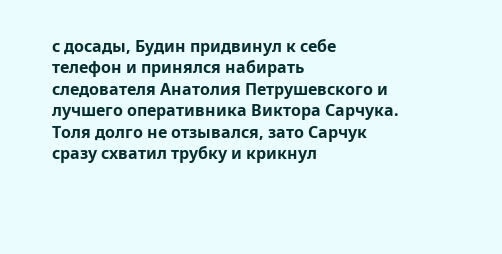с досады, Будин придвинул к себе телефон и принялся набирать следователя Анатолия Петрушевского и лучшего оперативника Виктора Сарчука. Толя долго не отзывался, зато Сарчук сразу схватил трубку и крикнул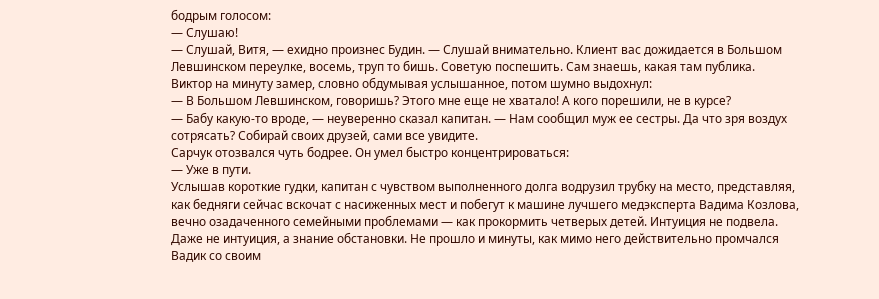бодрым голосом:
— Слушаю!
— Слушай, Витя, — ехидно произнес Будин. — Слушай внимательно. Клиент вас дожидается в Большом Левшинском переулке, восемь, труп то бишь. Советую поспешить. Сам знаешь, какая там публика.
Виктор на минуту замер, словно обдумывая услышанное, потом шумно выдохнул:
— В Большом Левшинском, говоришь? Этого мне еще не хватало! А кого порешили, не в курсе?
— Бабу какую-то вроде, — неуверенно сказал капитан. — Нам сообщил муж ее сестры. Да что зря воздух сотрясать? Собирай своих друзей, сами все увидите.
Сарчук отозвался чуть бодрее. Он умел быстро концентрироваться:
— Уже в пути.
Услышав короткие гудки, капитан с чувством выполненного долга водрузил трубку на место, представляя, как бедняги сейчас вскочат с насиженных мест и побегут к машине лучшего медэксперта Вадима Козлова, вечно озадаченного семейными проблемами — как прокормить четверых детей. Интуиция не подвела. Даже не интуиция, а знание обстановки. Не прошло и минуты, как мимо него действительно промчался Вадик со своим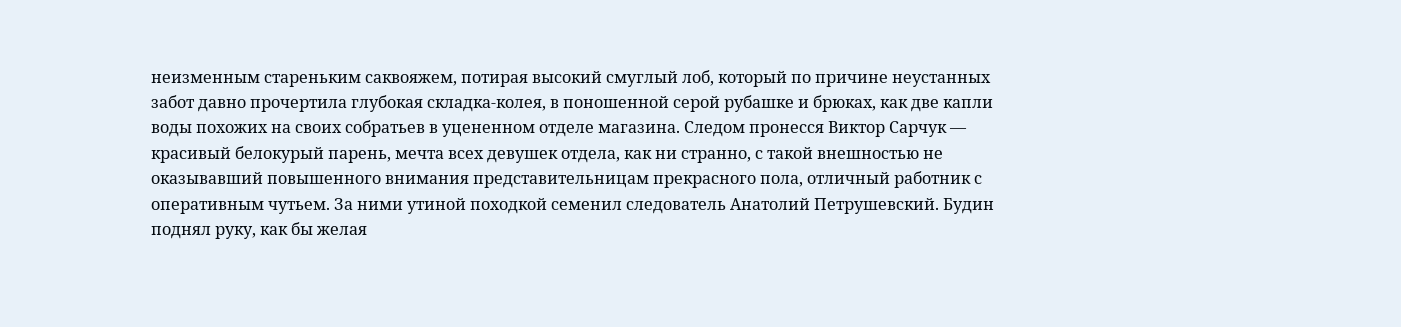неизменным стареньким саквояжем, потирая высокий смуглый лоб, который по причине неустанных забот давно прочертила глубокая складка-колея, в поношенной серой рубашке и брюках, как две капли воды похожих на своих собратьев в уцененном отделе магазина. Следом пронесся Виктор Сарчук — красивый белокурый парень, мечта всех девушек отдела, как ни странно, с такой внешностью не оказывавший повышенного внимания представительницам прекрасного пола, отличный работник с оперативным чутьем. За ними утиной походкой семенил следователь Анатолий Петрушевский. Будин поднял руку, как бы желая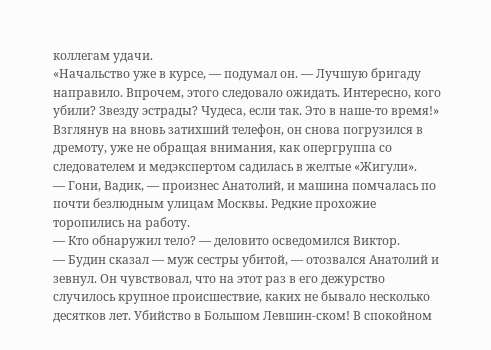коллегам удачи.
«Начальство уже в курсе, — подумал он. — Лучшую бригаду направило. Впрочем, этого следовало ожидать. Интересно, кого убили? Звезду эстрады? Чудеса, если так. Это в наше-то время!» Взглянув на вновь затихший телефон, он снова погрузился в дремоту, уже не обращая внимания, как опергруппа со следователем и медэкспертом садилась в желтые «Жигули».
— Гони, Вадик, — произнес Анатолий, и машина помчалась по почти безлюдным улицам Москвы. Редкие прохожие торопились на работу.
— Кто обнаружил тело? — деловито осведомился Виктор.
— Будин сказал — муж сестры убитой, — отозвался Анатолий и зевнул. Он чувствовал, что на этот раз в его дежурство случилось крупное происшествие, каких не бывало несколько десятков лет. Убийство в Большом Левшин-ском! В спокойном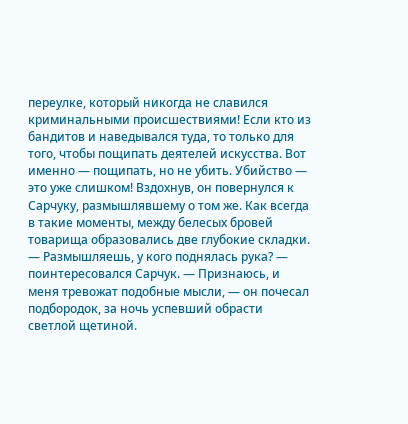переулке, который никогда не славился криминальными происшествиями! Если кто из бандитов и наведывался туда, то только для того, чтобы пощипать деятелей искусства. Вот именно — пощипать, но не убить. Убийство — это уже слишком! Вздохнув, он повернулся к Сарчуку, размышлявшему о том же. Как всегда в такие моменты, между белесых бровей товарища образовались две глубокие складки.
— Размышляешь, у кого поднялась рука? — поинтересовался Сарчук. — Признаюсь, и меня тревожат подобные мысли, — он почесал подбородок, за ночь успевший обрасти светлой щетиной.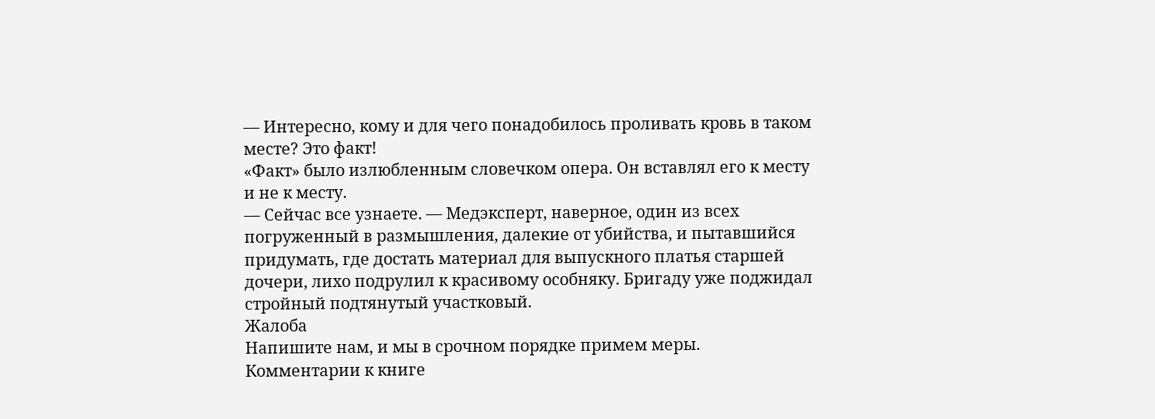— Интересно, кому и для чего понадобилось проливать кровь в таком месте? Это факт!
«Факт» было излюбленным словечком опера. Он вставлял его к месту и не к месту.
— Сейчас все узнаете. — Медэксперт, наверное, один из всех погруженный в размышления, далекие от убийства, и пытавшийся придумать, где достать материал для выпускного платья старшей дочери, лихо подрулил к красивому особняку. Бригаду уже поджидал стройный подтянутый участковый.
Жалоба
Напишите нам, и мы в срочном порядке примем меры.
Комментарии к книге